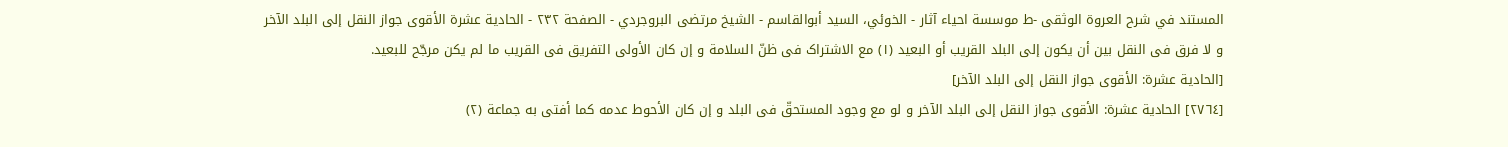المستند في شرح العروة الوثقى -ط موسسة احياء آثار - الخوئي، السيد أبوالقاسم - الشيخ مرتضى البروجردي - الصفحة ٢٣٢ - الحادیة عشرة الأقوی جواز النقل إلی البلد الآخر
و لا فرق فی النقل بین أن یکون إلی البلد القریب أو البعید (١) مع الاشتراک فی ظنّ السلامة و إن کان الأولی التفریق فی القریب ما لم یکن مرجّح للبعید.
[الحادیة عشرة: الأقوی جواز النقل إلی البلد الآخر]
[٢٧٦٤] الحادیة عشرة: الأقوی جواز النقل إلی البلد الآخر و لو مع وجود المستحقّ فی البلد و إن کان الأحوط عدمه کما أفتی به جماعة (٢)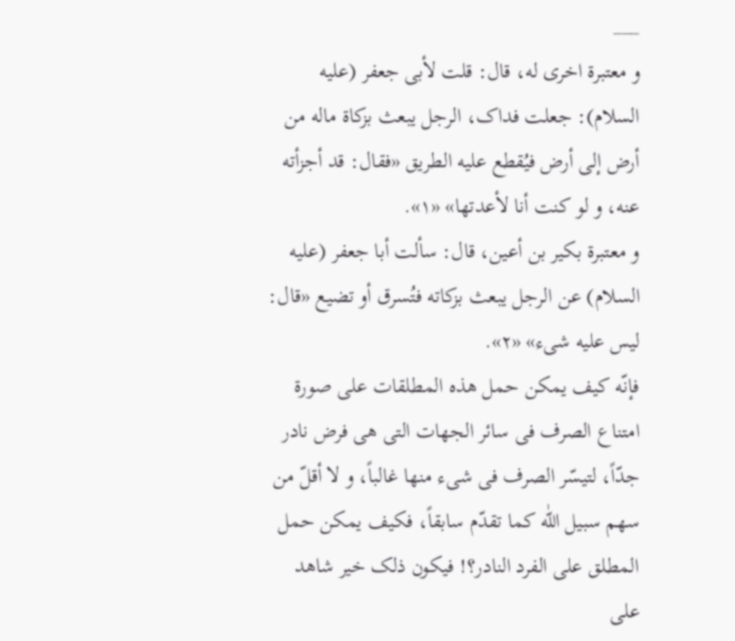___
و معتبرة اخری له، قال: قلت لأبی جعفر (علیه السلام): جعلت فداک، الرجل یبعث بزکاة ماله من أرض إلی أرض فیُقطع علیه الطریق «فقال: قد أجزأته عنه، و لو کنت أنا لأعدتها» «١».
و معتبرة بکیر بن أعین، قال: سألت أبا جعفر (علیه السلام) عن الرجل یبعث بزکاته فتُسرق أو تضیع «قال: لیس علیه شیء» «٢».
فإنّه کیف یمکن حمل هذه المطلقات علی صورة امتناع الصرف فی سائر الجهات التی هی فرض نادر جدّاً، لتیسّر الصرف فی شیء منها غالباً، و لا أقلّ من سهم سبیل اللّٰه کما تقدّم سابقاً، فکیف یمکن حمل المطلق علی الفرد النادر؟! فیکون ذلک خیر شاهد علی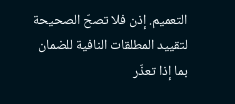التعمیم. إذن فلا تصحّ الصحیحة لتقیید المطلقات النافیة للضمان بما إذا تعذّر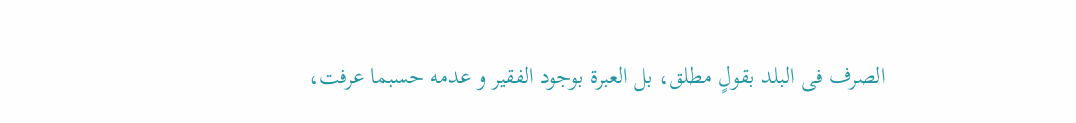الصرف فی البلد بقولٍ مطلق، بل العبرة بوجود الفقیر و عدمه حسبما عرفت،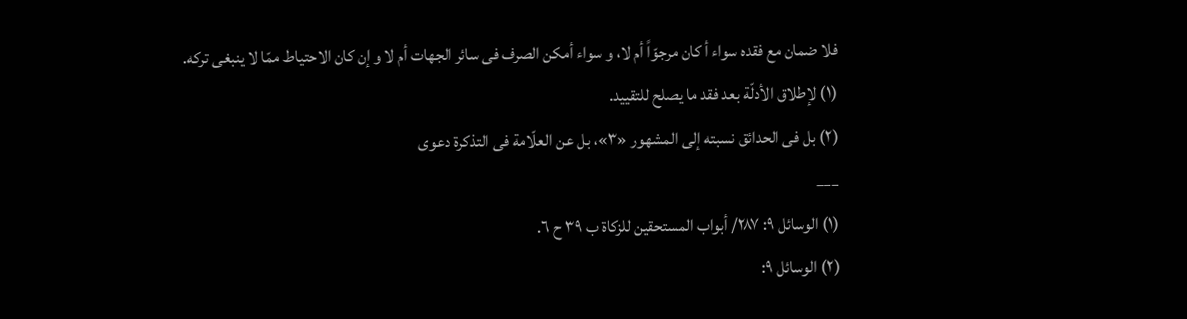فلا ضمان مع فقده سواء أ کان مرجوّاً أم لا، و سواء أمکن الصرف فی سائر الجهات أم لا و إن کان الاحتیاط ممّا لا ینبغی ترکه.
(١) لإطلاق الأدلّة بعد فقد ما یصلح للتقیید.
(٢) بل فی الحدائق نسبته إلی المشهور «٣»، بل عن العلّامة فی التذکرة دعوی
___
(١) الوسائل ٩: ٢٨٧/ أبواب المستحقین للزکاة ب ٣٩ ح ٦.
(٢) الوسائل ٩: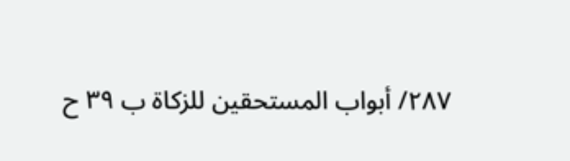٢٨٧/ أبواب المستحقین للزکاة ب ٣٩ ح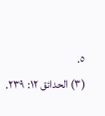٥.
(٣) الحدائق ١٢: ٢٣٩.